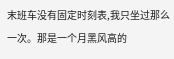末班车没有固定时刻表,我只坐过那么一次。那是一个月黑风高的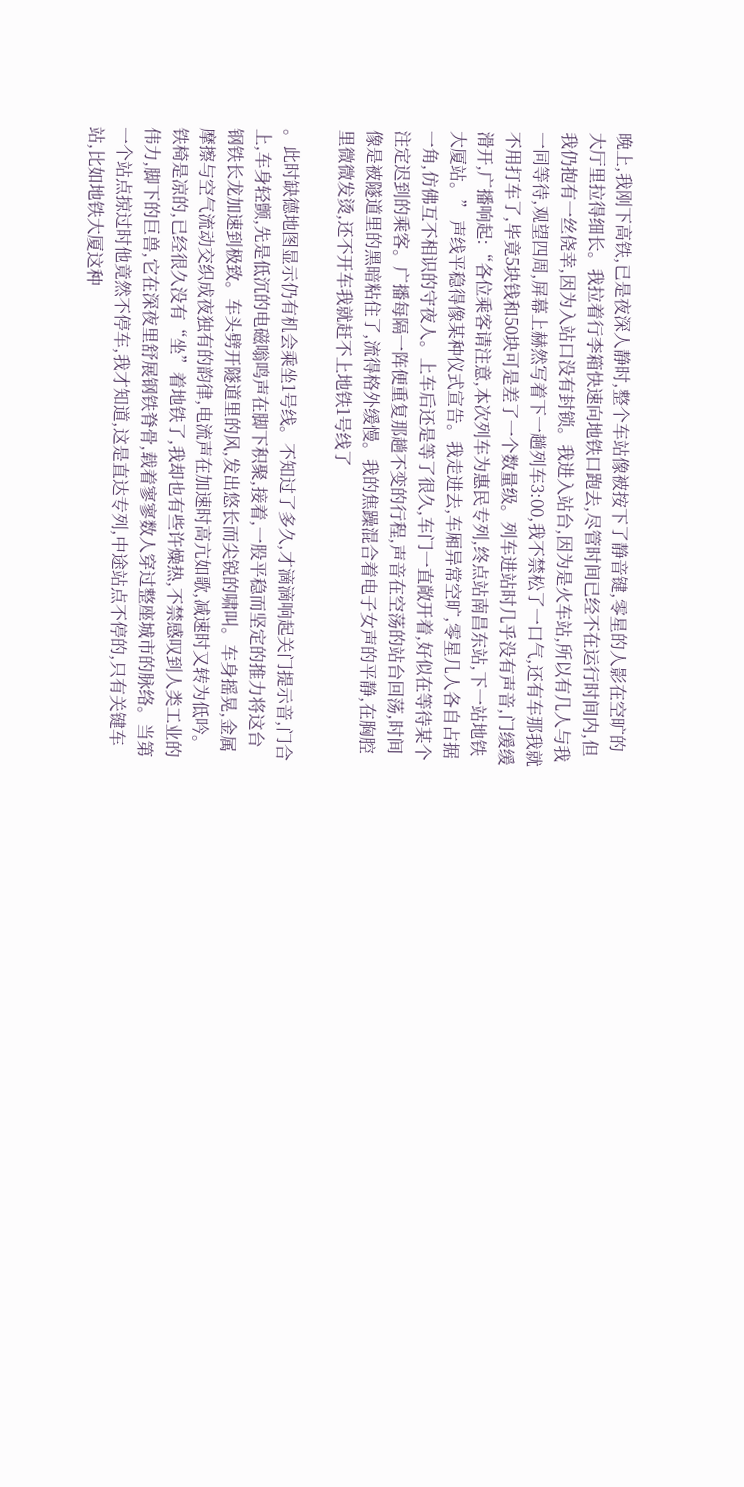晚上,我刚下高铁,已是夜深人静时,整个车站像被按下了静音键,零星的人影在空旷的大厅里拉得细长。我拉着行李箱快速向地铁口跑去,尽管时间已经不在运行时间内,但我仍抱有一丝侥幸,因为入站口没有封锁。我进入站台,因为是火车站,所以有几人与我一同等待,观望四周,屏幕上赫然写着下一趟列车3:00,我不禁松了一口气,还有车那我就不用打车了,毕竟5块钱和50块可是差了一个数量级。列车进站时几乎没有声音,门缓缓滑开,广播响起:“各位乘客请注意,本次列车为惠民专列,终点站南昌东站,下一站地铁大厦站。” 声线平稳得像某种仪式宣告。我走进去,车厢异常空旷,零星几人各自占据一角,仿佛互不相识的守夜人。上车后还是等了很久,车门一直敞开着,好似在等待某个注定迟到的乘客。广播每隔一阵便重复那趟不变的行程,声音在空荡的站台回荡,时间像是被隧道里的黑暗粘住了,流得格外缓慢。我的焦躁混合着电子女声的平静,在胸腔里微微发烫,还不开车我就赶不上地铁1号线了

。此时缺德地图显示仍有机会乘坐1号线。不知过了多久,才滴滴响起关门提示音,门合上,车身轻颤,先是低沉的电磁嗡鸣声在脚下积聚,接着,一股平稳而坚定的推力将这台钢铁长龙加速到极致。车头劈开隧道里的风,发出悠长而尖锐的啸叫。车身摇晃,金属摩擦与空气流动交织成夜独有的韵律,电流声在加速时高亢如歌,减速时又转为低吟。铁椅是凉的,已经很久没有“坐”着地铁了,我却也有些许燥热,不禁感叹到人类工业的伟力,脚下的巨兽,它在深夜里舒展钢铁脊骨,载着寥寥数人穿过整座城市的脉络。当第一个站点掠过时他竟然不停车,我才知道,这是直达专列,中途站点不停的,只有关键车站,比如地铁大厦这种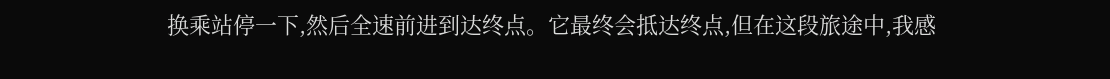换乘站停一下,然后全速前进到达终点。它最终会抵达终点,但在这段旅途中,我感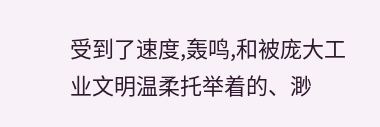受到了速度,轰鸣,和被庞大工业文明温柔托举着的、渺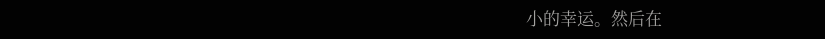小的幸运。然后在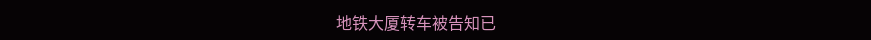地铁大厦转车被告知已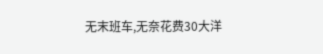无末班车,无奈花费30大洋